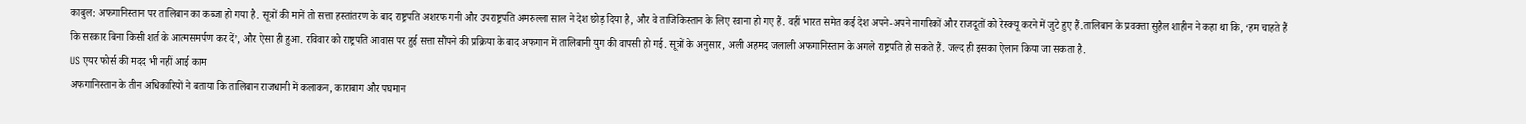काबुल: अफगानिस्तान पर तालिबान का कब्जा हो गया है. सूत्रों की मानें तो सत्ता हस्तांतरण के बाद राष्ट्रपति अशरफ गनी और उपराष्ट्रपति अमरुल्ला साल ने देश छोड़ दिया है, और वे ताजिकिस्तान के लिए रवाना हो गए हैं. वहीं भारत समेत कई देश अपने-अपने नागरिकों और राजदूतों को रेस्क्यू करने में जुटे हुए हैं.तालिबान के प्रवक्ता सुहैल शाहीन ने कहा था कि, ‘हम चाहते हैं कि सरकार बिना किसी शर्त के आत्मसमर्पण कर दें’, और ऐसा ही हुआ. रविवार को राष्ट्रपति आवास पर हुई सत्ता सौंपने की प्रक्रिया के बाद अफगान में तालिबानी युग की वापसी हो गई. सूत्रों के अनुसार, अली अहमद जलाली अफगानिस्तान के अगले राष्ट्रपति हो सकते हैं. जल्द ही इसका ऐलान किया जा सकता है.
US एयर फोर्स की मदद भी नहीं आई काम
अफगानिस्तान के तीन अधिकारियों ने बताया कि तालिबान राजधानी में कलाकन, काराबाग और पघमान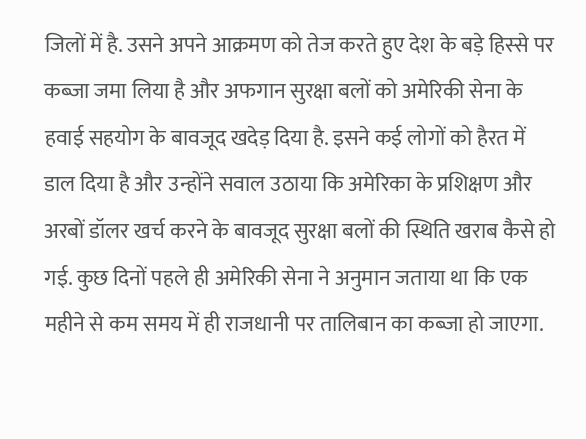जिलों में है. उसने अपने आक्रमण को तेज करते हुए देश के बड़े हिस्से पर कब्जा जमा लिया है और अफगान सुरक्षा बलों को अमेरिकी सेना के हवाई सहयोग के बावजूद खदेड़ दिया है. इसने कई लोगों को हैरत में डाल दिया है और उन्होंने सवाल उठाया कि अमेरिका के प्रशिक्षण और अरबों डॉलर खर्च करने के बावजूद सुरक्षा बलों की स्थिति खराब कैसे हो गई. कुछ दिनों पहले ही अमेरिकी सेना ने अनुमान जताया था कि एक महीने से कम समय में ही राजधानी पर तालिबान का कब्जा हो जाएगा.